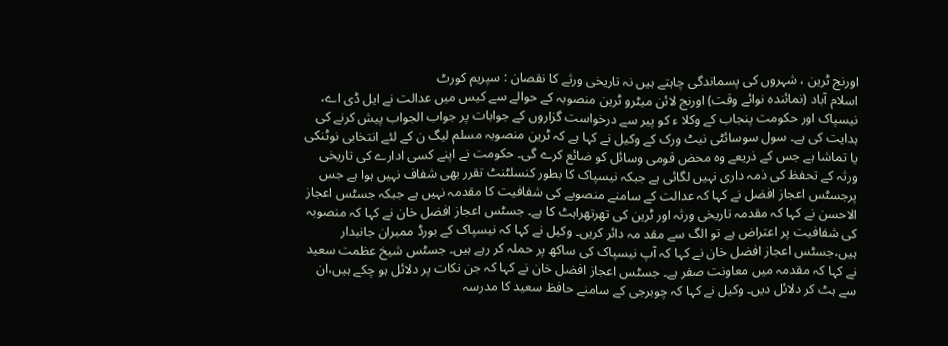اورنج ٹرین ، شہروں کی پسماندگی چاہتے ہیں نہ تاریخی ورثے کا نقصان : سپریم کورٹ
اسلام آباد (نمائندہ نوائے وقت) اورنج لائن میٹرو ٹرین منصوبہ کے حوالے سے کیس میں عدالت نے ایل ڈی اے، نیسپاک اور حکومت پنجاب کے وکلا ء کو پیر سے درخواست گزاروں کے جوابات پر جواب الجواب پیش کرنے کی ہدایت کی ہے۔ سول سوسائٹی نیٹ ورک کے وکیل نے کہا ہے کہ ٹرین منصوبہ مسلم لیگ ن کے لئے انتخابی نوٹنکی یا تماشا ہے جس کے ذریعے وہ محض قومی وسائل کو ضائع کرے گی۔ حکومت نے اپنے کسی ادارے کی تاریخی ورثہ کے تحفظ کی ذمہ داری نہیں لگائی ہے جبکہ نیسپاک کا بطور کنسلٹنٹ تقرر بھی شفاف نہیں ہوا ہے جس پرجسٹس اعجاز افضل نے کہا کہ عدالت کے سامنے منصوبے کی شفافیت کا مقدمہ نہیں ہے جبکہ جسٹس اعجاز الاحسن نے کہا کہ مقدمہ تاریخی ورثہ اور ٹرین کی تھرتھراہٹ کا ہے۔ جسٹس اعجاز افضل خان نے کہا کہ منصوبہ کی شفافیت پر اعتراض ہے تو الگ سے مقد مہ دائر کریں۔ وکیل نے کہا کہ نیسپاک کے بورڈ ممبران جانبدار ہیں،جسٹس اعجاز افضل خان نے کہا کہ آپ نیسپاک کی ساکھ پر حملہ کر رہے ہیں۔ جسٹس شیخ عظمت سعید نے کہا کہ مقدمہ میں معاونت صفر ہے۔ جسٹس اعجاز افضل خان نے کہا کہ جن نکات پر دلائل ہو چکے ہیں،ان سے ہٹ کر دلائل دیں۔ وکیل نے کہا کہ چوبرجی کے سامنے حافظ سعید کا مدرسہ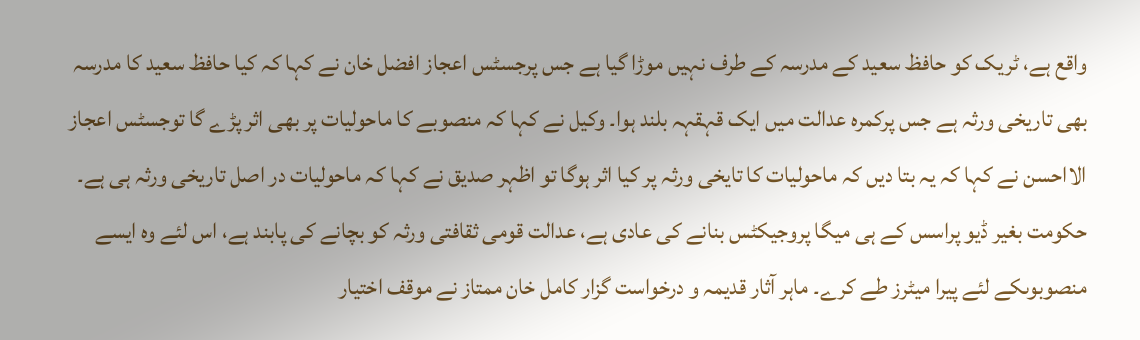واقع ہے، ٹریک کو حافظ سعید کے مدرسہ کے طرف نہیں موڑا گیا ہے جس پرجسٹس اعجاز افضل خان نے کہا کہ کیا حافظ سعید کا مدرسہ بھی تاریخی ورثہ ہے جس پرکمرہ عدالت میں ایک قہقہہ بلند ہوا۔ وکیل نے کہا کہ منصوبے کا ماحولیات پر بھی اثر پڑے گا توجسٹس اعجاز الااحسن نے کہا کہ یہ بتا دیں کہ ماحولیات کا تایخی ورثہ پر کیا اثر ہوگا تو اظہر صدیق نے کہا کہ ماحولیات در اصل تاریخی ورثہ ہی ہے۔ حکومت بغیر ڈیو پراسس کے ہی میگا پروجیکٹس بنانے کی عادی ہے، عدالت قومی ثقافتی ورثہ کو بچانے کی پابند ہے، اس لئے وہ ایسے منصوبوںکے لئے پیرا میٹرز طے کرے۔ ماہر آثار قدیمہ و درخواست گزار کامل خان ممتاز نے موقف اختیار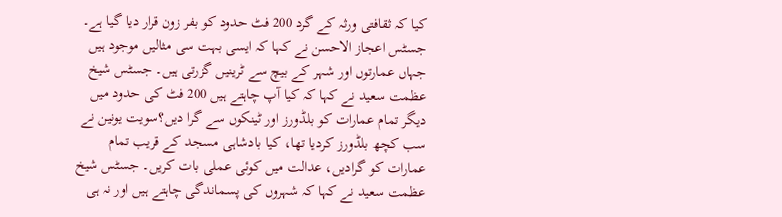کیا کہ ثقافتی ورثہ کے گرد 200 فٹ حدود کو بفر زون قرار دیا گیا ہے۔ جسٹس اعجاز الاحسن نے کہا کہ ایسی بہت سی مثالیں موجود ہیں جہاں عمارتوں اور شہر کے بیچ سے ٹرینیں گزرتی ہیں۔ جسٹس شیخ عظمت سعید نے کہا کہ کیا آپ چاہتے ہیں 200 فٹ کی حدود میں دیگر تمام عمارات کو بلڈورز اور ٹینکوں سے گرا دیں؟سویت یونین نے سب کچھ بلڈورز کردیا تھا، کیا بادشاہی مسجد کے قریب تمام عمارات کو گرادیں، عدالت میں کوئی عملی بات کریں۔ جسٹس شیخ عظمت سعید نے کہا کہ شہروں کی پسماندگی چاہتے ہیں اور نہ ہی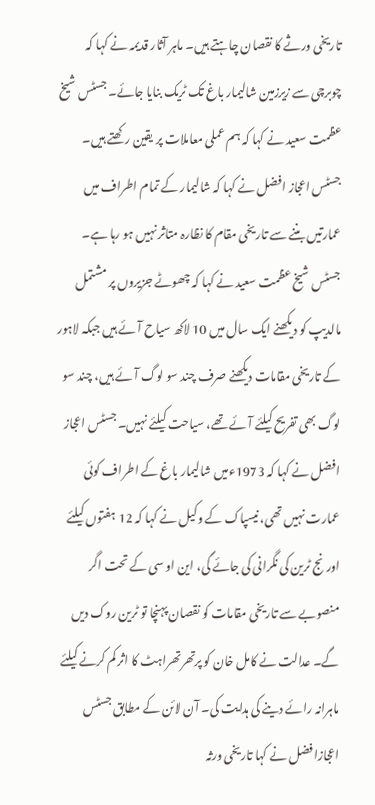تاریخی ورثے کا نقصان چاہتے ہیں۔ ماہر آثار قدیمہ نے کہا کہ چوبرچی سے زیرزمین شالیمار باغ تک ٹریک بنایا جائے۔ جسٹس شیخ عظمت سعید نے کہا کہ ہم عملی معاملات پر یقین رکھتے ہیں۔ جسٹس اعجاز افضل نے کہا کہ شالیمار کے تمام اطراف میں عمارتیں بننے سے تاریخی مقام کا نظارہ متاثر نہیں ہو رہا ہے۔ جسٹس شیخ عظمت سعید نے کہا کہ چھوٹے جزیروں پر مشتمل مالدیپ کو دیکھنے ایک سال میں 10 لاکھ سیاح آئے ہیں جبکہ لاہور کے تاریخی مقامات دیکھنے صرف چند سو لوگ آئے ہیں، چند سو لوگ بھی تفریح کیلئے آئے تھے، سیاحت کیلئے نہیں۔ جسٹس اعجاز افضل نے کہا کہ 1973ءمیں شالیمار باغ کے اطراف کوئی عمارت نہیں تھی، نیسپاک کے وکیل نے کہا کہ 12 ہفتوں کیلئے اورنج ٹرین کی نگرانی کی جائے گی، این او سی کے تحت اگر منصوبے سے تاریخی مقامات کو نقصان پہنچا تو ٹرین روک دیں گے۔ عدالت نے کامل خان کو پرتھرتھراہٹ کا اثر کم کرنے کیلئے ماہرانہ رائے دینے کی ہدایت کی۔ آن لائن کے مطابق جسٹس اعجازافضل نے کہا تاریخی ورثہ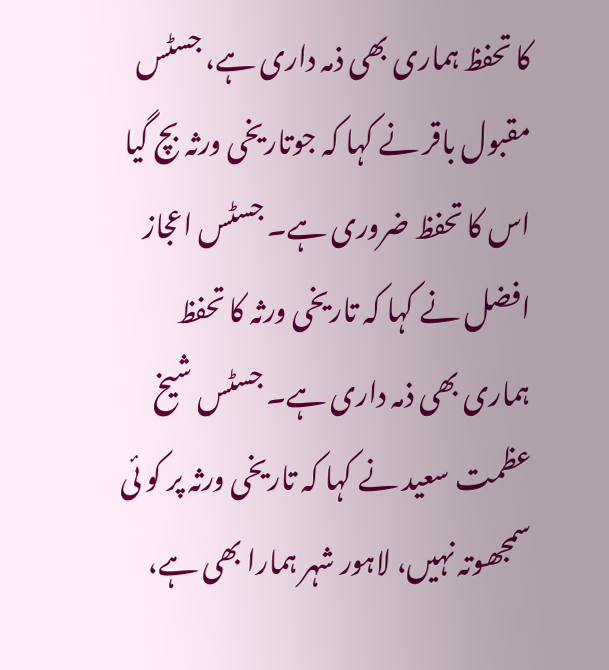کا تحفظ ہماری بھی ذمہ داری ہے، جسٹس مقبول باقر نے کہا کہ جوتاریخی ورثہ بچ گیا اس کا تحفظ ضروری ہے۔ جسٹس اعجاز افضل نے کہا کہ تاریخی ورثہ کا تحفظ ہماری بھی ذمہ داری ہے۔ جسٹس شیخ عظمت سعید نے کہا کہ تاریخی ورثہ پر کو ئی سمجھوتہ نہیں، لاہور شہر ہمارا بھی ہے،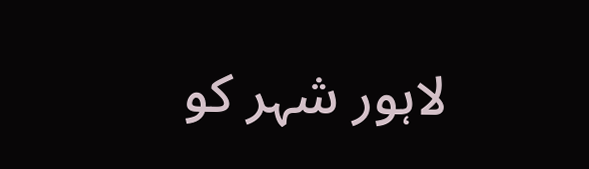لاہور شہر کو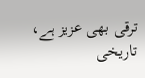ترقی بھی عزیز ہے، تاریخی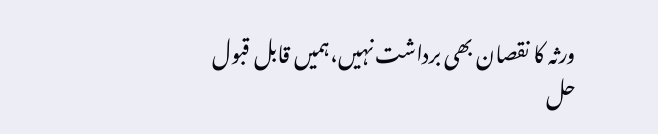ورثہ کا نقصان بھی برداشت نہیں،ہمیں قابل قبول حل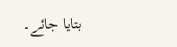بتایا جائے۔